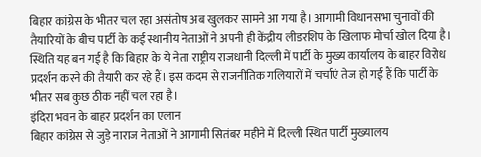बिहार कांग्रेस के भीतर चल रहा असंतोष अब खुलकर सामने आ गया है। आगामी विधानसभा चुनावों की तैयारियों के बीच पार्टी के कई स्थानीय नेताओं ने अपनी ही केंद्रीय लीडरशिप के खिलाफ मोर्चा खोल दिया है। स्थिति यह बन गई है कि बिहार के ये नेता राष्ट्रीय राजधानी दिल्ली में पार्टी के मुख्य कार्यालय के बाहर विरोध प्रदर्शन करने की तैयारी कर रहे हैं। इस कदम से राजनीतिक गलियारों में चर्चाएं तेज हो गई हैं कि पार्टी के भीतर सब कुछ ठीक नहीं चल रहा है।
इंदिरा भवन के बाहर प्रदर्शन का एलान
बिहार कांग्रेस से जुड़े नाराज नेताओं ने आगामी सितंबर महीने में दिल्ली स्थित पार्टी मुख्यालय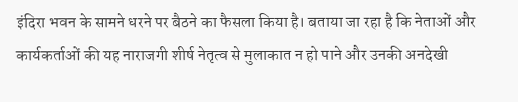इंदिरा भवन के सामने धरने पर बैठने का फैसला किया है। बताया जा रहा है कि नेताओं और कार्यकर्ताओं की यह नाराजगी शीर्ष नेतृत्व से मुलाकात न हो पाने और उनकी अनदेखी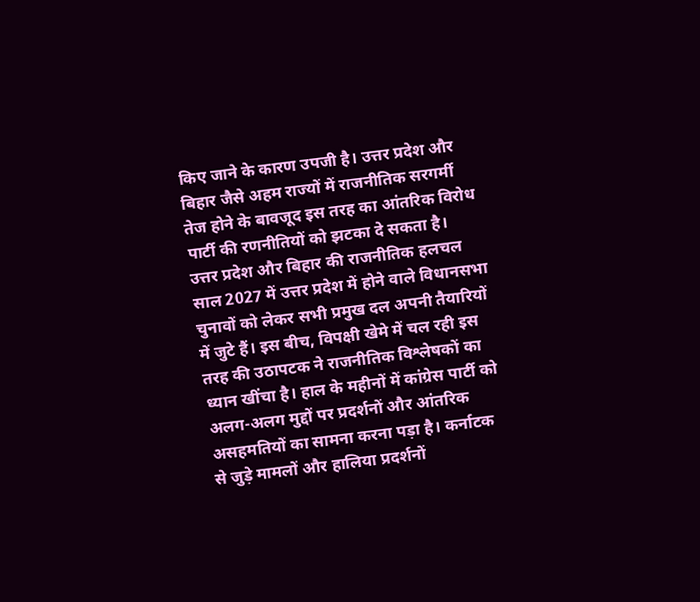किए जाने के कारण उपजी है। उत्तर प्रदेश और बिहार जैसे अहम राज्यों में राजनीतिक सरगर्मी तेज होने के बावजूद इस तरह का आंतरिक विरोध पार्टी की रणनीतियों को झटका दे सकता है।
उत्तर प्रदेश और बिहार की राजनीतिक हलचल
साल 2027 में उत्तर प्रदेश में होने वाले विधानसभा चुनावों को लेकर सभी प्रमुख दल अपनी तैयारियों में जुटे हैं। इस बीच, विपक्षी खेमे में चल रही इस तरह की उठापटक ने राजनीतिक विश्लेषकों का ध्यान खींचा है। हाल के महीनों में कांग्रेस पार्टी को अलग-अलग मुद्दों पर प्रदर्शनों और आंतरिक असहमतियों का सामना करना पड़ा है। कर्नाटक से जुड़े मामलों और हालिया प्रदर्शनों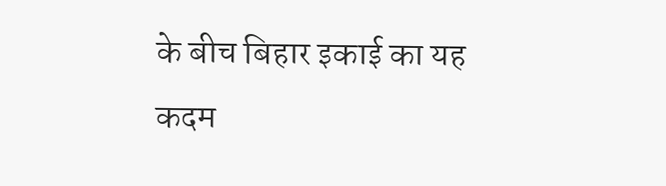के बीच बिहार इकाई का यह कदम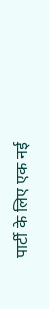पार्टी के लिए एक नई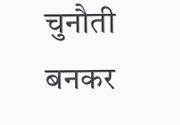चुनौती बनकर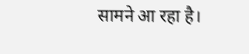सामने आ रहा है।